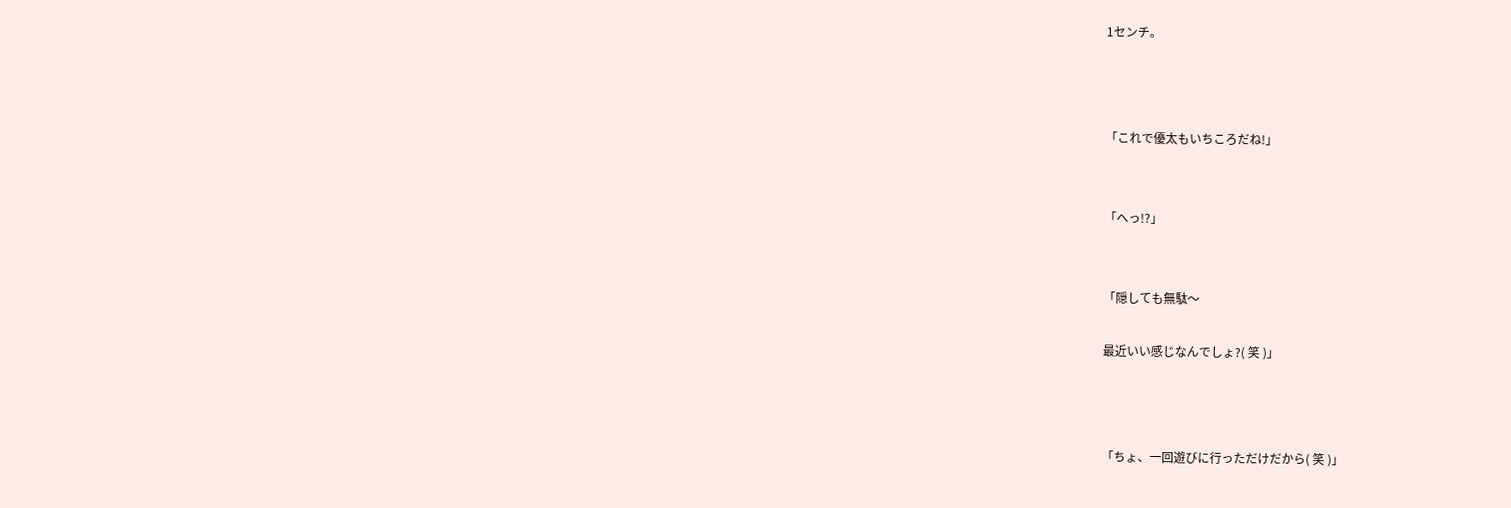1センチ。



「これで優太もいちころだね!」


「へっ!?」


「隠しても無駄〜

最近いい感じなんでしょ?( 笑 )」



「ちょ、一回遊びに行っただけだから( 笑 )」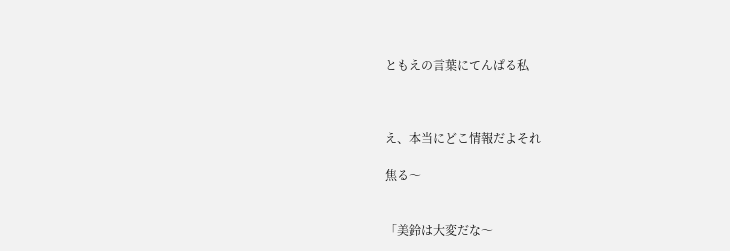ともえの言葉にてんぱる私



え、本当にどこ情報だよそれ

焦る〜


「美鈴は大変だな〜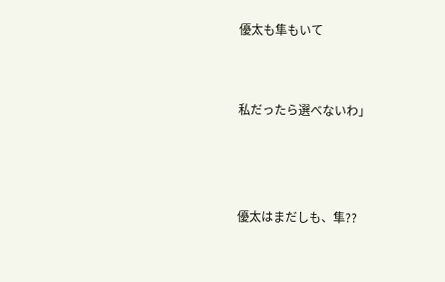優太も隼もいて


私だったら選べないわ」



優太はまだしも、隼??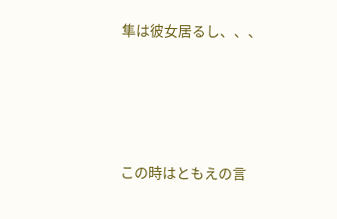隼は彼女居るし、、、




この時はともえの言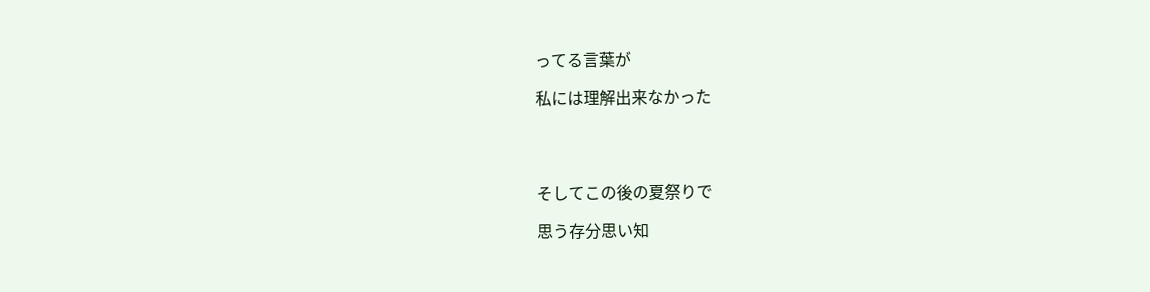ってる言葉が

私には理解出来なかった




そしてこの後の夏祭りで

思う存分思い知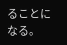ることになる。